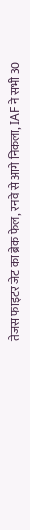तेजस फाइटर जेट का ब्रेक फेल, रनवे से आगे निकला, IAF ने सभी 30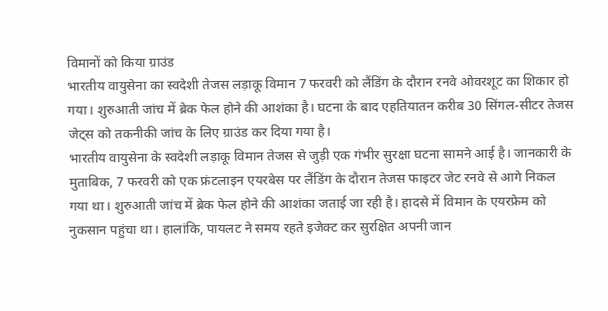विमानों को किया ग्राउंड
भारतीय वायुसेना का स्वदेशी तेजस लड़ाकू विमान 7 फरवरी को लैंडिंग के दौरान रनवे ओवरशूट का शिकार हो गया। शुरुआती जांच में ब्रेक फेल होने की आशंका है। घटना के बाद एहतियातन करीब 30 सिंगल-सीटर तेजस जेट्स को तकनीकी जांच के लिए ग्राउंड कर दिया गया है।
भारतीय वायुसेना के स्वदेशी लड़ाकू विमान तेजस से जुड़ी एक गंभीर सुरक्षा घटना सामने आई है। जानकारी के मुताबिक, 7 फरवरी को एक फ्रंटलाइन एयरबेस पर लैंडिंग के दौरान तेजस फाइटर जेट रनवे से आगे निकल गया था। शुरुआती जांच में ब्रेक फेल होने की आशंका जताई जा रही है। हादसे में विमान के एयरफ्रेम को नुकसान पहुंचा था। हालांकि, पायलट ने समय रहते इजेक्ट कर सुरक्षित अपनी जान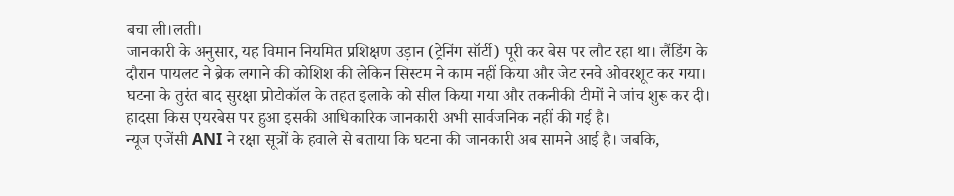बचा ली।लती।
जानकारी के अनुसार, यह विमान नियमित प्रशिक्षण उड़ान (ट्रेनिंग सॉर्टी) पूरी कर बेस पर लौट रहा था। लैंडिंग के दौरान पायलट ने ब्रेक लगाने की कोशिश की लेकिन सिस्टम ने काम नहीं किया और जेट रनवे ओवरशूट कर गया। घटना के तुरंत बाद सुरक्षा प्रोटोकॉल के तहत इलाके को सील किया गया और तकनीकी टीमों ने जांच शुरू कर दी। हादसा किस एयरबेस पर हुआ इसकी आधिकारिक जानकारी अभी सार्वजनिक नहीं की गई है।
न्यूज एजेंसी ANI ने रक्षा सूत्रों के हवाले से बताया कि घटना की जानकारी अब सामने आई है। जबकि,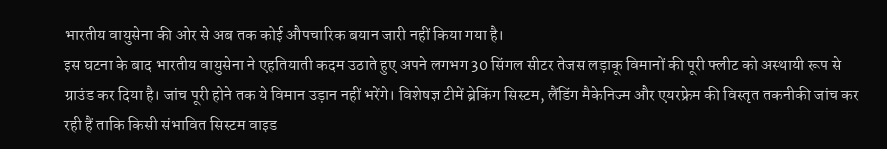भारतीय वायुसेना की ओर से अब तक कोई औपचारिक बयान जारी नहीं किया गया है।
इस घटना के बाद भारतीय वायुसेना ने एहतियाती कदम उठाते हुए अपने लगभग 30 सिंगल सीटर तेजस लड़ाकू विमानों की पूरी फ्लीट को अस्थायी रूप से ग्राउंड कर दिया है। जांच पूरी होने तक ये विमान उड़ान नहीं भरेंगे। विशेषज्ञ टीमें ब्रेकिंग सिस्टम, लैंडिंग मैकेनिज्म और एयरफ्रेम की विस्तृत तकनीकी जांच कर रही हैं ताकि किसी संभावित सिस्टम वाइड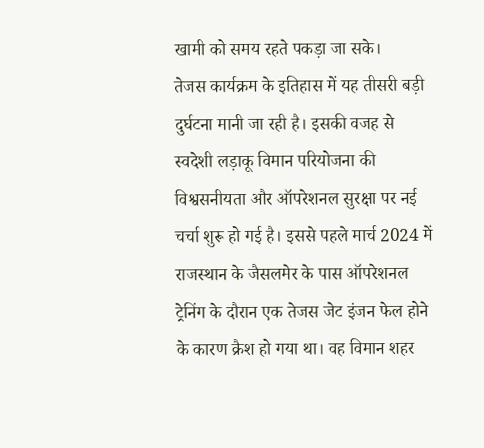खामी को समय रहते पकड़ा जा सके।
तेजस कार्यक्रम के इतिहास में यह तीसरी बड़ी दुर्घटना मानी जा रही है। इसकी वजह से स्वदेशी लड़ाकू विमान परियोजना की विश्वसनीयता और ऑपरेशनल सुरक्षा पर नई चर्चा शुरू हो गई है। इससे पहले मार्च 2024 में राजस्थान के जैसलमेर के पास ऑपरेशनल ट्रेनिंग के दौरान एक तेजस जेट इंजन फेल होने के कारण क्रैश हो गया था। वह विमान शहर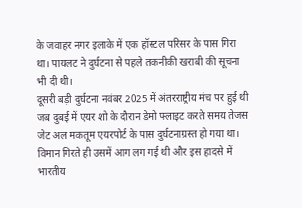के जवाहर नगर इलाके में एक हॉस्टल परिसर के पास गिरा था। पायलट ने दुर्घटना से पहले तकनीकी खराबी की सूचना भी दी थी।
दूसरी बड़ी दुर्घटना नवंबर 2025 में अंतरराष्ट्रीय मंच पर हुई थी जब दुबई में एयर शो के दौरान डेमो फ्लाइट करते समय तेजस जेट अल मकतूम एयरपोर्ट के पास दुर्घटनाग्रस्त हो गया था। विमान गिरते ही उसमें आग लग गई थी और इस हादसे में भारतीय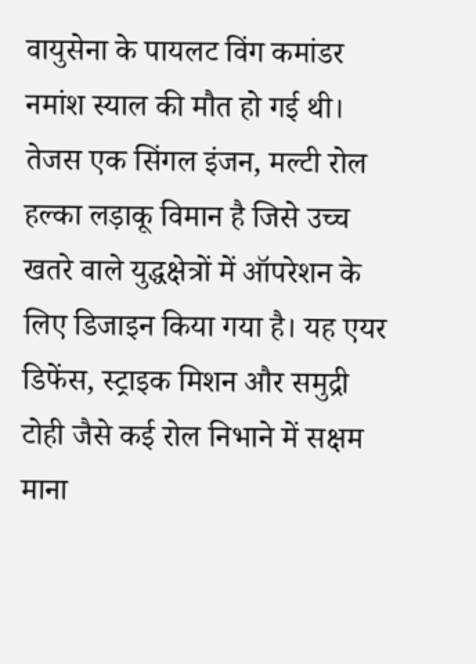वायुसेना के पायलट विंग कमांडर नमांश स्याल की मौत हो गई थी।
तेजस एक सिंगल इंजन, मल्टी रोल हल्का लड़ाकू विमान है जिसे उच्च खतरे वाले युद्धक्षेत्रों में ऑपरेशन के लिए डिजाइन किया गया है। यह एयर डिफेंस, स्ट्राइक मिशन और समुद्री टोही जैसे कई रोल निभाने में सक्षम माना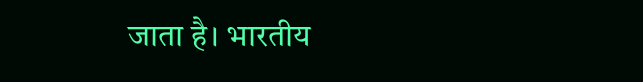जाता है। भारतीय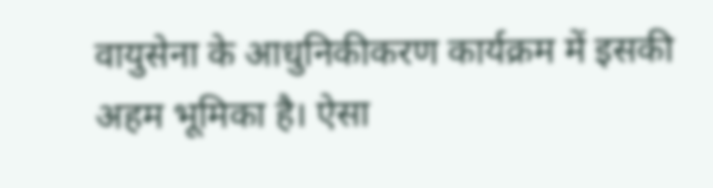वायुसेना के आधुनिकीकरण कार्यक्रम में इसकी अहम भूमिका है। ऐसा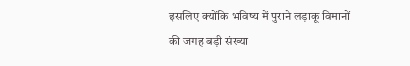इसलिए क्योंकि भविष्य में पुराने लड़ाकू विमानों की जगह बड़ी संख्या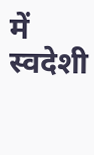में स्वदेशी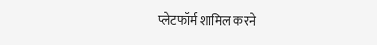प्लेटफॉर्म शामिल करने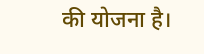की योजना है।